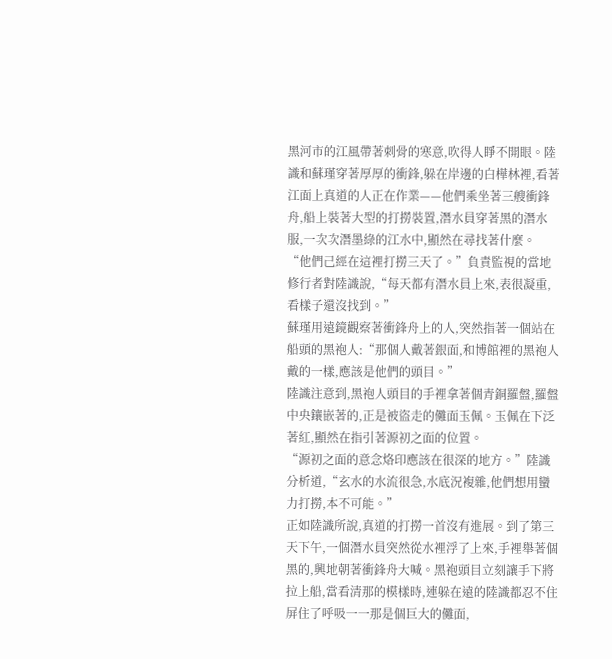黑河市的江風帶著刺骨的寒意,吹得人睜不開眼。陸識和蘇瑾穿著厚厚的衝鋒,躲在岸邊的白樺林裡,看著江面上真道的人正在作業——他們乘坐著三艘衝鋒舟,船上裝著大型的打撈裝置,潛水員穿著黑的潛水服,一次次潛墨綠的江水中,顯然在尋找著什麼。
“他們己經在這裡打撈三天了。”負責監視的當地修行者對陸識說,“每天都有潛水員上來,表很凝重,看樣子還沒找到。”
蘇瑾用遠鏡觀察著衝鋒舟上的人,突然指著一個站在船頭的黑袍人:“那個人戴著銀面,和博館裡的黑袍人戴的一樣,應該是他們的頭目。”
陸識注意到,黑袍人頭目的手裡拿著個青銅羅盤,羅盤中央鑲嵌著的,正是被盜走的儺面玉佩。玉佩在下泛著紅,顯然在指引著源初之面的位置。
“源初之面的意念烙印應該在很深的地方。”陸識分析道,“玄水的水流很急,水底況複雜,他們想用蠻力打撈,本不可能。”
正如陸識所說,真道的打撈一首沒有進展。到了第三天下午,一個潛水員突然從水裡浮了上來,手裡舉著個黑的,興地朝著衝鋒舟大喊。黑袍頭目立刻讓手下將拉上船,當看清那的模樣時,連躲在遠的陸識都忍不住屏住了呼吸一一那是個巨大的儺面,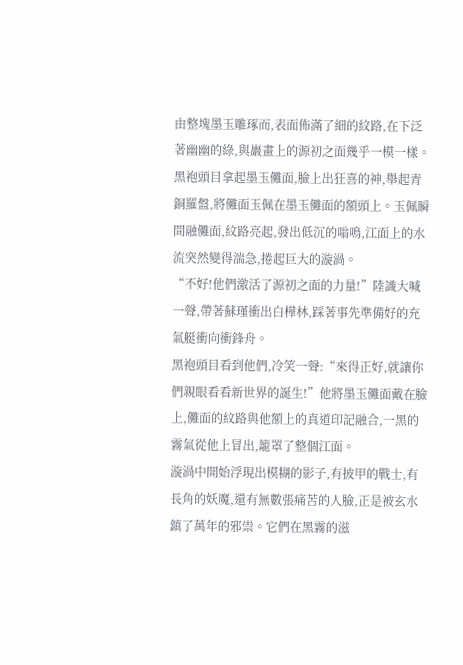由整塊墨玉雕琢而,表面佈滿了細的紋路,在下泛著幽幽的綠,與巖畫上的源初之面幾乎一模一樣。
黑袍頭目拿起墨玉儺面,臉上出狂喜的神,舉起青銅羅盤,將儺面玉佩在墨玉儺面的額頭上。玉佩瞬間融儺面,紋路亮起,發出低沉的嗡鳴,江面上的水流突然變得湍急,捲起巨大的漩渦。
“不好!他們激活了源初之面的力量!”陸識大喊一聲,帶著蘇瑾衝出白樺林,踩著事先準備好的充氣艇衝向衝鋒舟。
黑袍頭目看到他們,冷笑一聲:“來得正好,就讓你們親眼看看新世界的誕生!”他將墨玉儺面戴在臉上,儺面的紋路與他額上的真道印記融合,一黑的霧氣從他上冒出,籠罩了整個江面。
漩渦中開始浮現出模糊的影子,有披甲的戰士,有長角的妖魔,還有無數張痛苦的人臉,正是被玄水鎮了萬年的邪祟。它們在黑霧的滋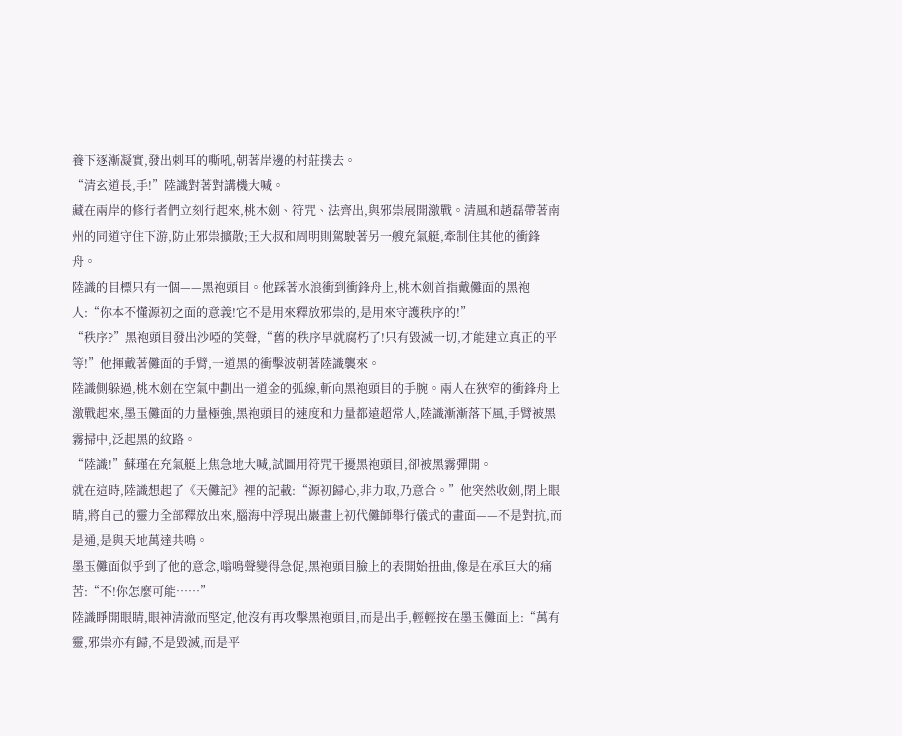養下逐漸凝實,發出刺耳的嘶吼,朝著岸邊的村莊撲去。
“清玄道長,手!”陸識對著對講機大喊。
藏在兩岸的修行者們立刻行起來,桃木劍、符咒、法齊出,與邪祟展開激戰。清風和趙磊帶著南州的同道守住下游,防止邪祟擴散;王大叔和周明則駕駛著另一艘充氣艇,牽制住其他的衝鋒舟。
陸識的目標只有一個——黑袍頭目。他踩著水浪衝到衝鋒舟上,桃木劍首指戴儺面的黑袍人:“你本不懂源初之面的意義!它不是用來釋放邪祟的,是用來守護秩序的!”
“秩序?”黑袍頭目發出沙啞的笑聲,“舊的秩序早就腐朽了!只有毀滅一切,才能建立真正的平等!”他揮戴著儺面的手臂,一道黑的衝擊波朝著陸識襲來。
陸識側躲過,桃木劍在空氣中劃出一道金的弧線,斬向黑袍頭目的手腕。兩人在狹窄的衝鋒舟上激戰起來,墨玉儺面的力量極強,黑袍頭目的速度和力量都遠超常人,陸識漸漸落下風,手臂被黑霧掃中,泛起黑的紋路。
“陸識!”蘇瑾在充氣艇上焦急地大喊,試圖用符咒干擾黑袍頭目,卻被黑霧彈開。
就在這時,陸識想起了《天儺記》裡的記載:“源初歸心,非力取,乃意合。”他突然收劍,閉上眼睛,將自己的靈力全部釋放出來,腦海中浮現出巖畫上初代儺師舉行儀式的畫面——不是對抗,而是通,是與天地萬達共鳴。
墨玉儺面似乎到了他的意念,嗡鳴聲變得急促,黑袍頭目臉上的表開始扭曲,像是在承巨大的痛苦:“不!你怎麼可能……”
陸識睜開眼睛,眼神清澈而堅定,他沒有再攻擊黑袍頭目,而是出手,輕輕按在墨玉儺面上:“萬有靈,邪祟亦有歸,不是毀滅,而是平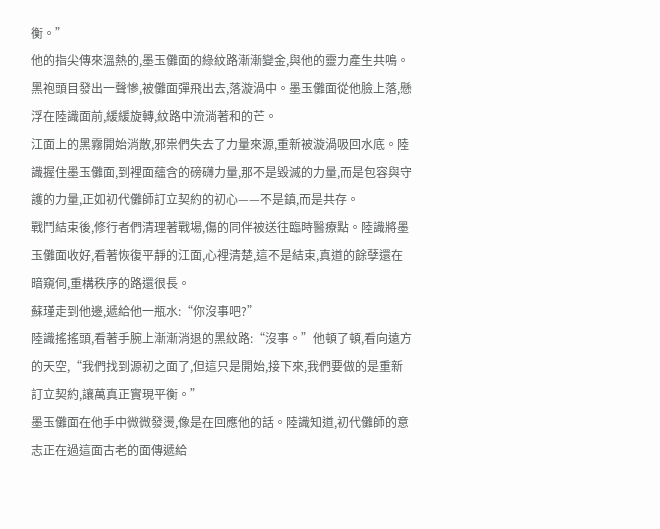衡。”
他的指尖傳來溫熱的,墨玉儺面的綠紋路漸漸變金,與他的靈力產生共鳴。黑袍頭目發出一聲慘,被儺面彈飛出去,落漩渦中。墨玉儺面從他臉上落,懸浮在陸識面前,緩緩旋轉,紋路中流淌著和的芒。
江面上的黑霧開始消散,邪祟們失去了力量來源,重新被漩渦吸回水底。陸識握住墨玉儺面,到裡面蘊含的磅礴力量,那不是毀滅的力量,而是包容與守護的力量,正如初代儺師訂立契約的初心——不是鎮,而是共存。
戰鬥結束後,修行者們清理著戰場,傷的同伴被送往臨時醫療點。陸識將墨玉儺面收好,看著恢復平靜的江面,心裡清楚,這不是結束,真道的餘孽還在暗窺伺,重構秩序的路還很長。
蘇瑾走到他邊,遞給他一瓶水:“你沒事吧?”
陸識搖搖頭,看著手腕上漸漸消退的黑紋路:“沒事。”他頓了頓,看向遠方的天空,“我們找到源初之面了,但這只是開始,接下來,我們要做的是重新訂立契約,讓萬真正實現平衡。”
墨玉儺面在他手中微微發燙,像是在回應他的話。陸識知道,初代儺師的意志正在過這面古老的面傳遞給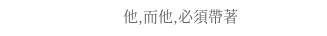他,而他,必須帶著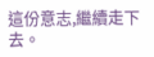這份意志,繼續走下去。